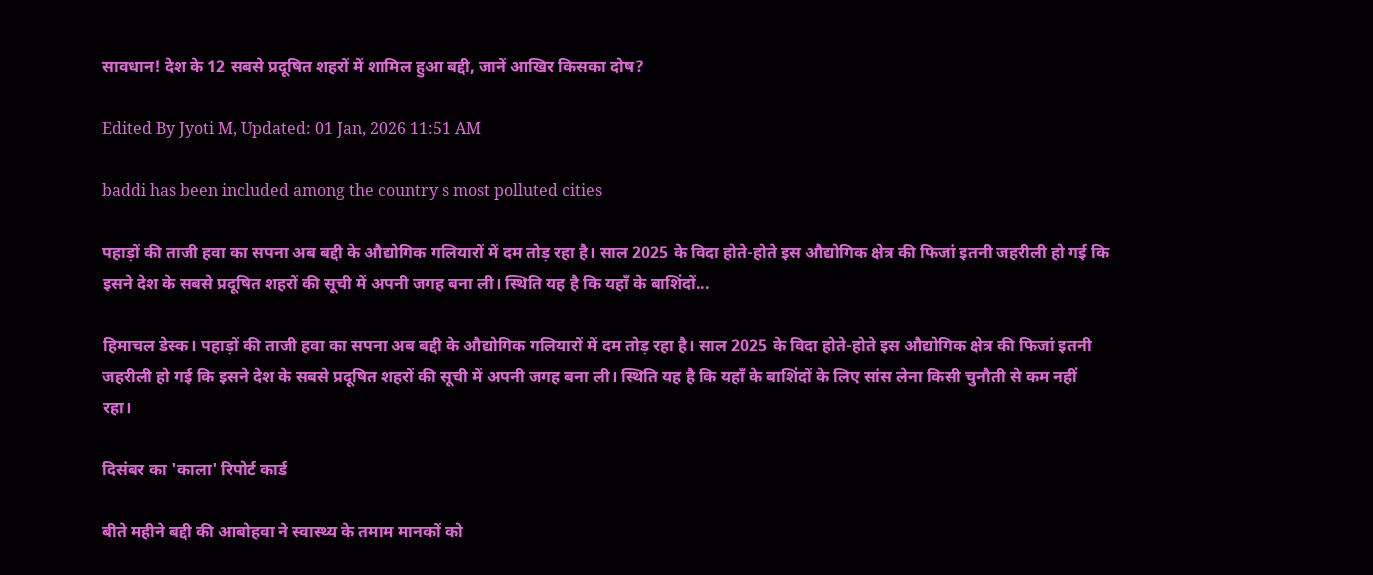सावधान! देश के 12 सबसे प्रदूषित शहरों में शामिल हुआ बद्दी, जानें आखिर किसका दोष?

Edited By Jyoti M, Updated: 01 Jan, 2026 11:51 AM

baddi has been included among the country s most polluted cities

पहाड़ों की ताजी हवा का सपना अब बद्दी के औद्योगिक गलियारों में दम तोड़ रहा है। साल 2025 के विदा होते-होते इस औद्योगिक क्षेत्र की फिजां इतनी जहरीली हो गई कि इसने देश के सबसे प्रदूषित शहरों की सूची में अपनी जगह बना ली। स्थिति यह है कि यहाँ के बाशिंदों...

हिमाचल डेस्क। पहाड़ों की ताजी हवा का सपना अब बद्दी के औद्योगिक गलियारों में दम तोड़ रहा है। साल 2025 के विदा होते-होते इस औद्योगिक क्षेत्र की फिजां इतनी जहरीली हो गई कि इसने देश के सबसे प्रदूषित शहरों की सूची में अपनी जगह बना ली। स्थिति यह है कि यहाँ के बाशिंदों के लिए सांस लेना किसी चुनौती से कम नहीं रहा।

दिसंबर का 'काला' रिपोर्ट कार्ड

बीते महीने बद्दी की आबोहवा ने स्वास्थ्य के तमाम मानकों को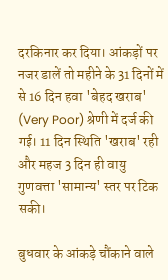दरकिनार कर दिया। आंकड़ों पर नजर डालें तो महीने के 31 दिनों में से 16 दिन हवा 'बेहद खराब' (Very Poor) श्रेणी में दर्ज की गई। 11 दिन स्थिति 'खराब' रही और महज 3 दिन ही वायु गुणवत्ता 'सामान्य' स्तर पर टिक सकी।

बुधवार के आंकड़े चौंकाने वाले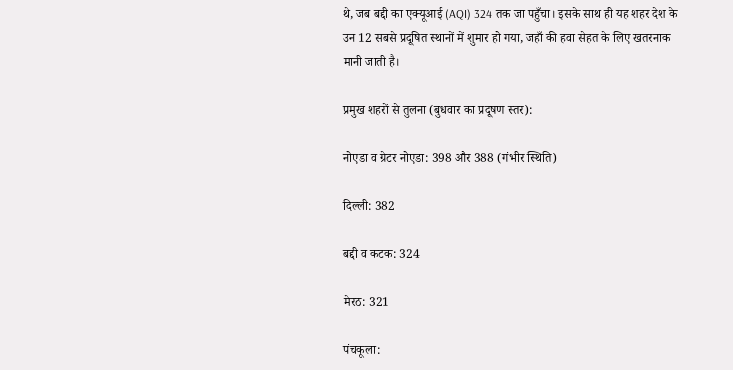थे, जब बद्दी का एक्यूआई (AQI) 324 तक जा पहुँचा। इसके साथ ही यह शहर देश के उन 12 सबसे प्रदूषित स्थानों में शुमार हो गया, जहाँ की हवा सेहत के लिए खतरनाक मानी जाती है।

प्रमुख शहरों से तुलना (बुधवार का प्रदूषण स्तर):

नोएडा व ग्रेटर नोएडा: 398 और 388 (गंभीर स्थिति)

दिल्ली: 382

बद्दी व कटक: 324

मेरठ: 321

पंचकूला: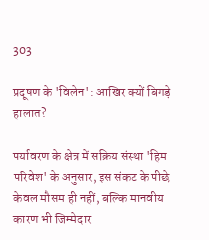303

प्रदूषण के 'विलेन': आखिर क्यों बिगड़े हालात?

पर्यावरण के क्षेत्र में सक्रिय संस्था 'हिम परिवेश' के अनुसार, इस संकट के पीछे केवल मौसम ही नहीं, बल्कि मानवीय कारण भी जिम्मेदार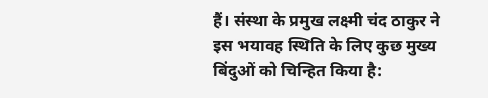हैं। संस्था के प्रमुख लक्ष्मी चंद ठाकुर ने इस भयावह स्थिति के लिए कुछ मुख्य बिंदुओं को चिन्हित किया है: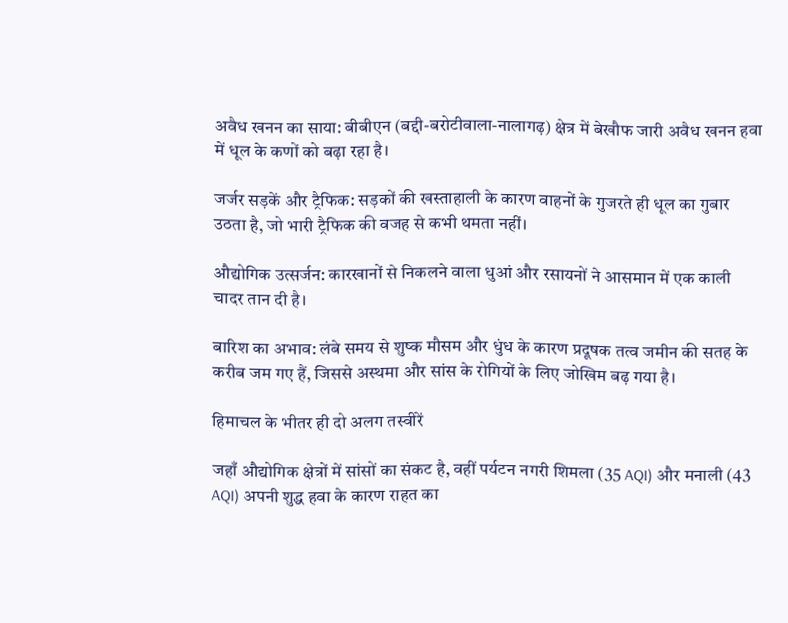अवैध खनन का साया: बीबीएन (बद्दी-बरोटीवाला-नालागढ़) क्षेत्र में बेखौफ जारी अवैध खनन हवा में धूल के कणों को बढ़ा रहा है।

जर्जर सड़कें और ट्रैफिक: सड़कों की खस्ताहाली के कारण वाहनों के गुजरते ही धूल का गुबार उठता है, जो भारी ट्रैफिक की वजह से कभी थमता नहीं।

औद्योगिक उत्सर्जन: कारखानों से निकलने वाला धुआं और रसायनों ने आसमान में एक काली चादर तान दी है।

बारिश का अभाव: लंबे समय से शुष्क मौसम और धुंध के कारण प्रदूषक तत्व जमीन की सतह के करीब जम गए हैं, जिससे अस्थमा और सांस के रोगियों के लिए जोखिम बढ़ गया है।

हिमाचल के भीतर ही दो अलग तस्वीरें

जहाँ औद्योगिक क्षेत्रों में सांसों का संकट है, वहीं पर्यटन नगरी शिमला (35 AQI) और मनाली (43 AQI) अपनी शुद्ध हवा के कारण राहत का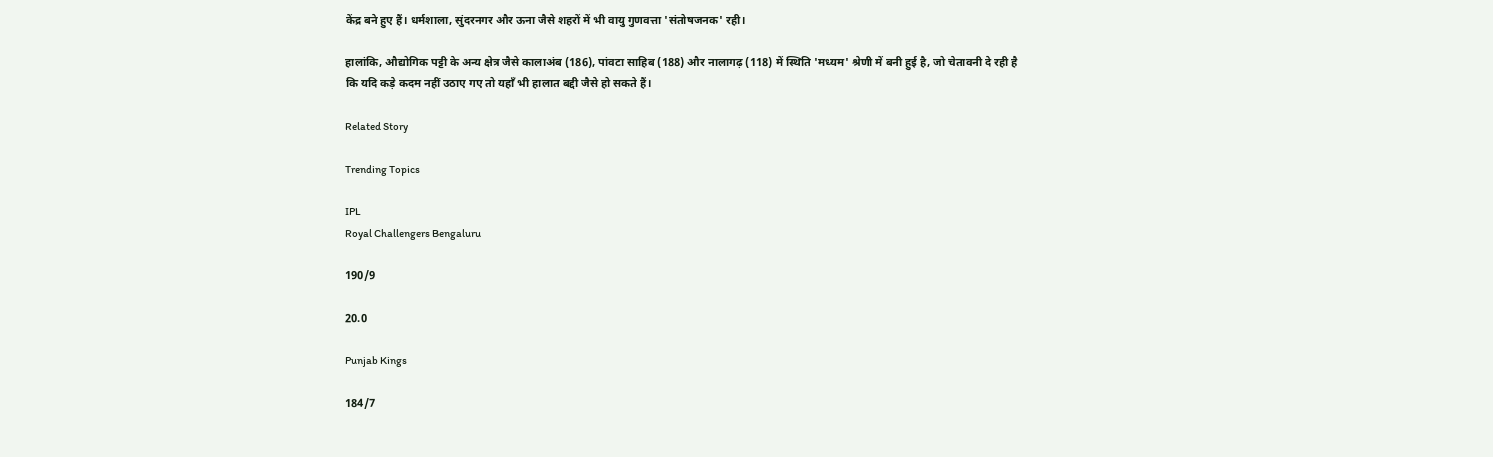केंद्र बने हुए हैं। धर्मशाला, सुंदरनगर और ऊना जैसे शहरों में भी वायु गुणवत्ता 'संतोषजनक' रही।

हालांकि, औद्योगिक पट्टी के अन्य क्षेत्र जैसे कालाअंब (186), पांवटा साहिब (188) और नालागढ़ (118) में स्थिति 'मध्यम' श्रेणी में बनी हुई है, जो चेतावनी दे रही है कि यदि कड़े कदम नहीं उठाए गए तो यहाँ भी हालात बद्दी जैसे हो सकते हैं।

Related Story

Trending Topics

IPL
Royal Challengers Bengaluru

190/9

20.0

Punjab Kings

184/7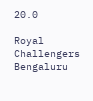20.0

Royal Challengers Bengaluru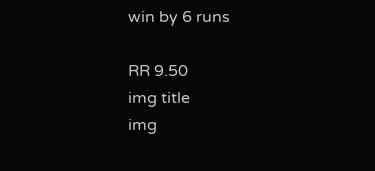win by 6 runs

RR 9.50
img title
img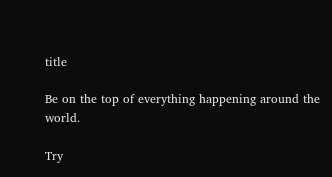title

Be on the top of everything happening around the world.

Try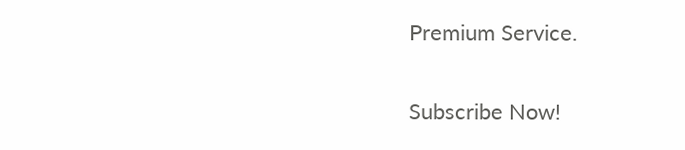Premium Service.

Subscribe Now!